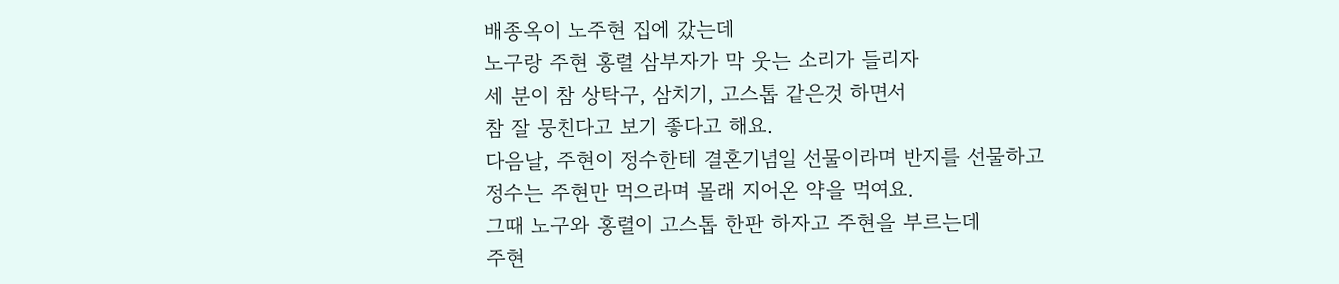배종옥이 노주현 집에 갔는데
노구랑 주현 홍렬 삼부자가 막 웃는 소리가 들리자
세 분이 참 상탁구, 삼치기, 고스톱 같은것 하면서
참 잘 뭉친다고 보기 좋다고 해요.
다음날, 주현이 정수한테 결혼기념일 선물이라며 반지를 선물하고
정수는 주현만 먹으라며 몰래 지어온 약을 먹여요.
그때 노구와 홍렬이 고스톱 한판 하자고 주현을 부르는데
주현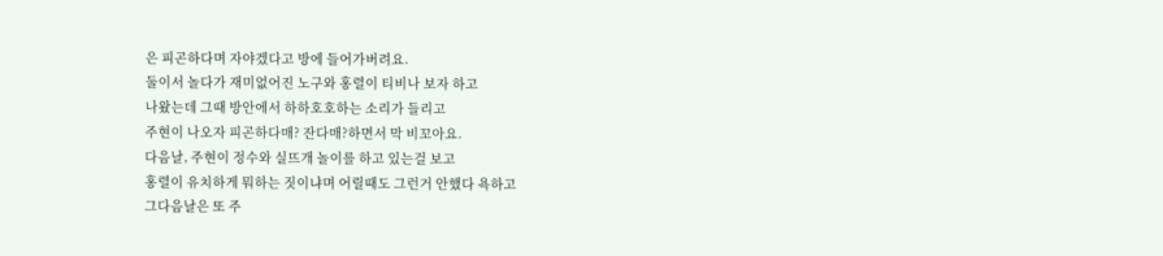은 피곤하다며 자야겠다고 방에 들어가버려요.
둘이서 놀다가 재미없어진 노구와 홍렬이 티비나 보자 하고
나왔는데 그때 방안에서 하하호호하는 소리가 들리고
주현이 나오자 피곤하다매? 잔다매?하면서 막 비꼬아요.
다음날, 주현이 정수와 실뜨개 놀이를 하고 있는걸 보고
홍렬이 유치하게 뭐하는 짓이냐며 어릴때도 그런거 안했다 욕하고
그다음날은 또 주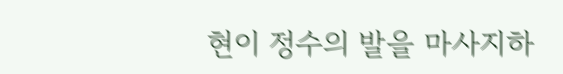현이 정수의 발을 마사지하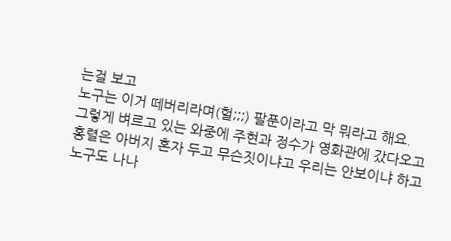는걸 보고
노구는 이거 떼버리라며(헐;;;) 팔푼이라고 막 뭐라고 해요.
그렇게 벼르고 있는 와중에 주현과 정수가 영화관에 갔다오고
홍렬은 아버지 혼자 두고 무슨짓이냐고 우리는 안보이냐 하고
노구도 나나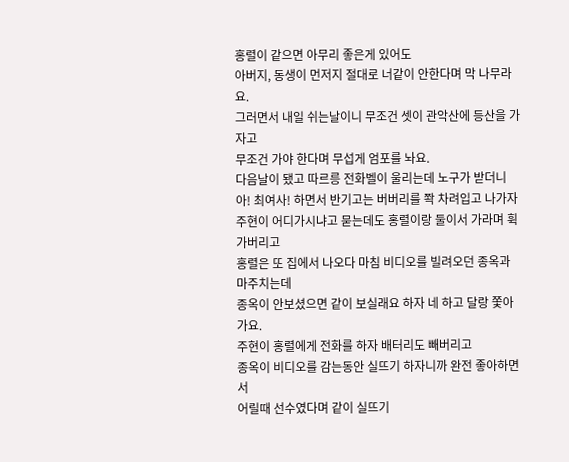홍렬이 같으면 아무리 좋은게 있어도
아버지, 동생이 먼저지 절대로 너같이 안한다며 막 나무라요.
그러면서 내일 쉬는날이니 무조건 셋이 관악산에 등산을 가자고
무조건 가야 한다며 무섭게 엄포를 놔요.
다음날이 됐고 따르릉 전화벨이 울리는데 노구가 받더니
아! 최여사! 하면서 반기고는 버버리를 쫙 차려입고 나가자
주현이 어디가시냐고 묻는데도 홍렬이랑 둘이서 가라며 휙 가버리고
홍렬은 또 집에서 나오다 마침 비디오를 빌려오던 종옥과 마주치는데
종옥이 안보셨으면 같이 보실래요 하자 네 하고 달랑 쫓아가요.
주현이 홍렬에게 전화를 하자 배터리도 빼버리고
종옥이 비디오를 감는동안 실뜨기 하자니까 완전 좋아하면서
어릴때 선수였다며 같이 실뜨기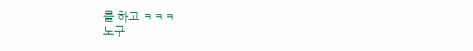를 하고 ㅋㅋㅋ
노구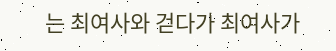는 최여사와 걷다가 최여사가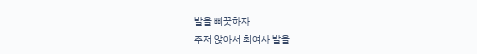발을 삐끗하자
주저 앉아서 최여사 발을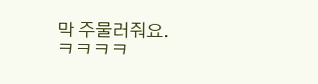막 주물러줘요. ㅋㅋㅋㅋ